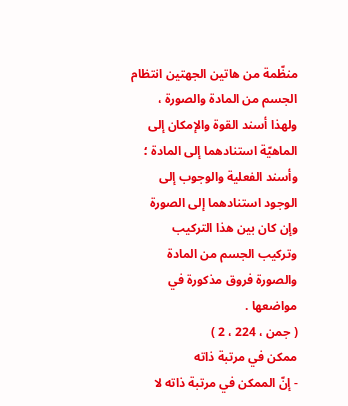منظّمة من هاتين الجهتين انتظام الجسم من المادة والصورة ، ولهذا أسند القوة والإمكان إلى الماهيّة استنادهما إلى المادة ؛ وأسند الفعلية والوجوب إلى الوجود استنادهما إلى الصورة وإن كان بين هذا التركيب وتركيب الجسم من المادة والصورة فروق مذكورة في مواضعها .
( جمن ، 224 ، 2 )
ممكن في مرتبة ذاته
- إنّ الممكن في مرتبة ذاته لا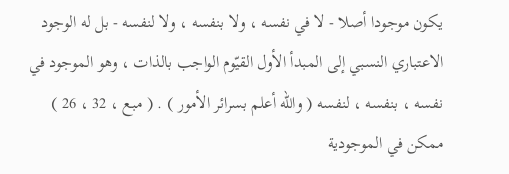يكون موجودا أصلا - لا في نفسه ، ولا بنفسه ، ولا لنفسه - بل له الوجود الاعتباري النسبي إلى المبدأ الأول القيّوم الواجب بالذات ، وهو الموجود في نفسه ، بنفسه ، لنفسه ( واللّه أعلم بسرائر الأمور ) . ( مبع ، 32 ، 26 )
ممكن في الموجودية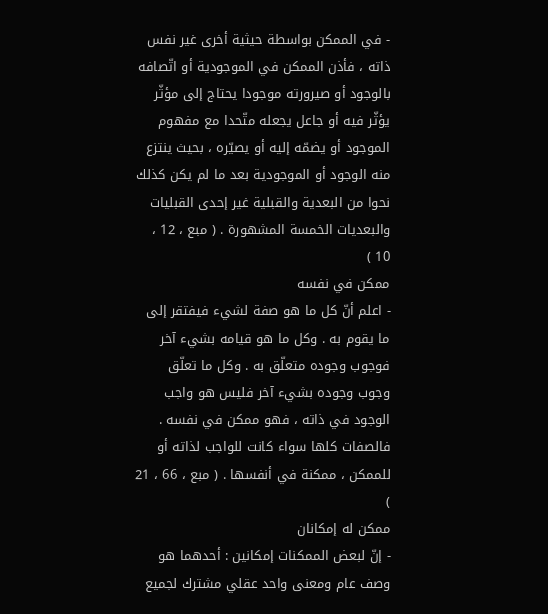- في الممكن بواسطة حيثية أخرى غير نفس ذاته ، فأذن الممكن في الموجودية أو اتّصافه بالوجود أو صيرورته موجودا يحتاج إلى مؤثّر يؤثّر فيه أو جاعل يجعله متّحدا مع مفهوم الموجود أو يضمّه إليه أو يصيّره ، بحيث ينتزع منه الوجود أو الموجودية بعد ما لم يكن كذلك نحوا من البعدية والقبلية غير إحدى القبليات والبعديات الخمسة المشهورة . ( مبع ، 12 ، 10 )
ممكن في نفسه
- اعلم أنّ كل ما هو صفة لشيء فيفتقر إلى ما يقوم به . وكل ما هو قيامه بشيء آخر فوجوب وجوده متعلّق به . وكل ما تعلّق وجوب وجوده بشيء آخر فليس هو واجب الوجود في ذاته ، فهو ممكن في نفسه .
فالصفات كلها سواء كانت للواجب لذاته أو للممكن ، ممكنة في أنفسها . ( مبع ، 66 ، 21 )
ممكن له إمكانان
- إنّ لبعض الممكنات إمكانين : أحدهما هو وصف عام ومعنى واحد عقلي مشترك لجميع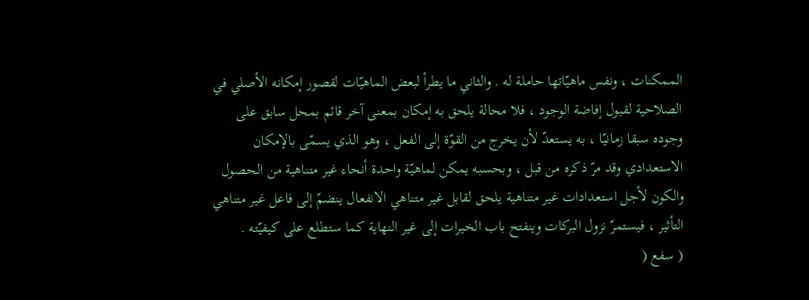الممكنات ، ونفس ماهيّاتها حاملة له . والثاني ما يطرأ لبعض الماهيّات لقصور إمكانه الأصلي في الصلاحية لقبول إفاضة الوجود ، فلا محالة يلحق به إمكان بمعنى آخر قائم بمحل سابق على وجوده سبقا زمانيّا ، به يستعدّ لأن يخرج من القوّة إلى الفعل ، وهو الذي يسمّى بالإمكان الاستعدادي وقد مرّ ذكره من قبل ، وبحسبه يمكن لماهيّة واحدة أنحاء غير متناهية من الحصول والكون لأجل استعدادات غير متناهية يلحق لقابل غير متناهي الانفعال ينضمّ إلى فاعل غير متناهي التأثير ، فيستمرّ نزول البركات وينفتح باب الخيرات إلى غير النهاية كما ستطلع على كيفيّته .
( سفع (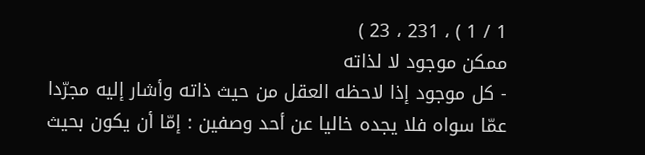1 / 1 ) ، 231 ، 23 )
ممكن موجود لا لذاته
- كل موجود إذا لاحظه العقل من حيث ذاته وأشار إليه مجرّدا عمّا سواه فلا يجده خاليا عن أحد وصفين : إمّا أن يكون بحيث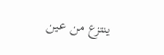ينتزع من عين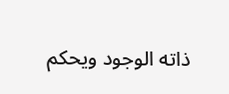ذاته الوجود ويحكم